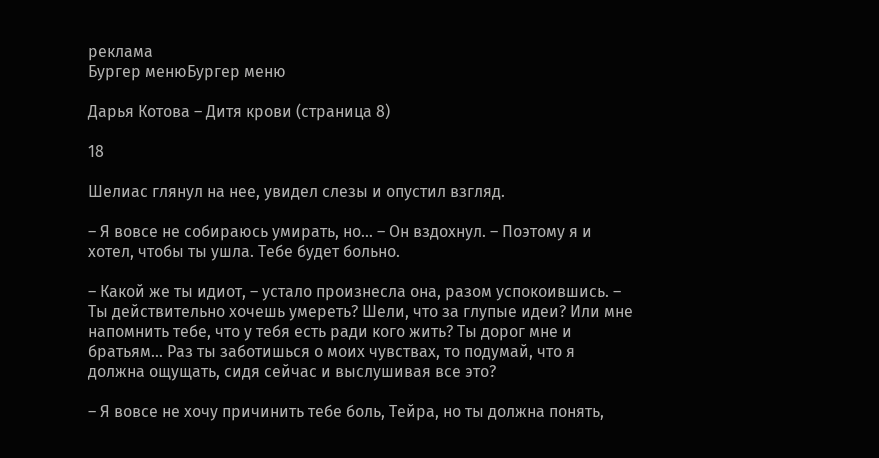реклама
Бургер менюБургер меню

Дарья Котова – Дитя крови (страница 8)

18

Шелиас глянул на нее, увидел слезы и опустил взгляд.

– Я вовсе не собираюсь умирать, но… – Он вздохнул. – Поэтому я и хотел, чтобы ты ушла. Тебе будет больно.

– Какой же ты идиот, – устало произнесла она, разом успокоившись. – Ты действительно хочешь умереть? Шели, что за глупые идеи? Или мне напомнить тебе, что у тебя есть ради кого жить? Ты дорог мне и братьям… Раз ты заботишься о моих чувствах, то подумай, что я должна ощущать, сидя сейчас и выслушивая все это?

– Я вовсе не хочу причинить тебе боль, Тейра, но ты должна понять,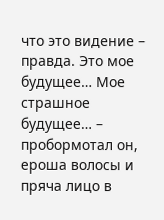что это видение – правда. Это мое будущее… Мое страшное будущее… – пробормотал он, ероша волосы и пряча лицо в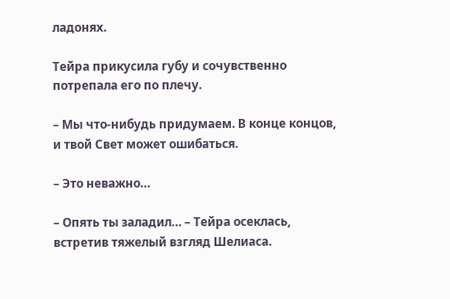ладонях.

Тейра прикусила губу и сочувственно потрепала его по плечу.

– Мы что-нибудь придумаем. В конце концов, и твой Свет может ошибаться.

– Это неважно…

– Опять ты заладил… – Тейра осеклась, встретив тяжелый взгляд Шелиаса.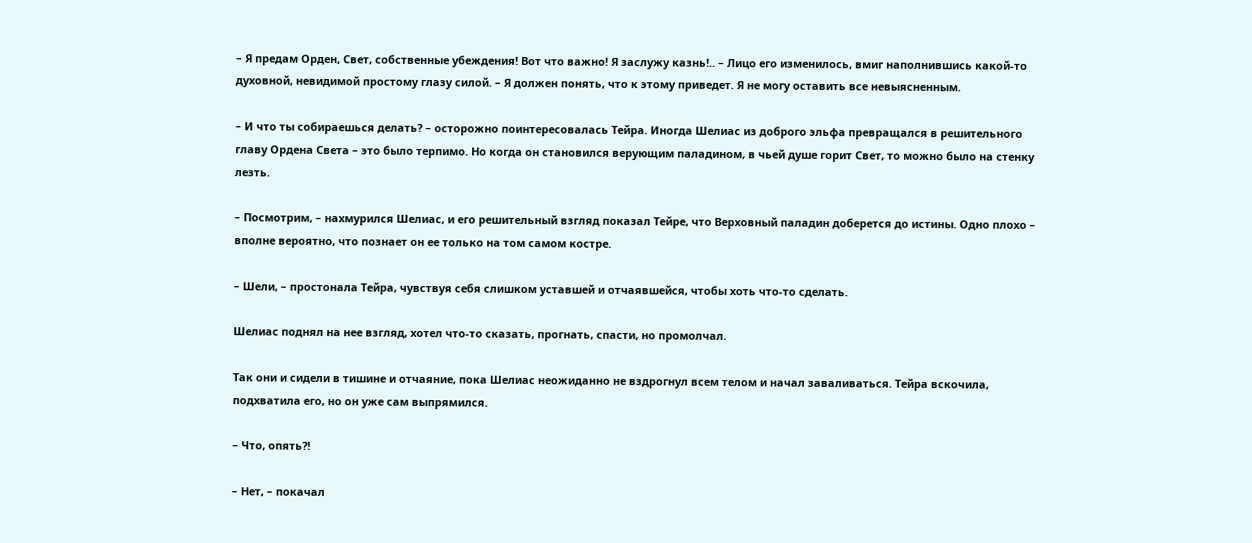– Я предам Орден, Свет, собственные убеждения! Вот что важно! Я заслужу казнь!.. – Лицо его изменилось, вмиг наполнившись какой-то духовной, невидимой простому глазу силой. – Я должен понять, что к этому приведет. Я не могу оставить все невыясненным.

– И что ты собираешься делать? – осторожно поинтересовалась Тейра. Иногда Шелиас из доброго эльфа превращался в решительного главу Ордена Света – это было терпимо. Но когда он становился верующим паладином, в чьей душе горит Свет, то можно было на стенку лезть.

– Посмотрим, – нахмурился Шелиас, и его решительный взгляд показал Тейре, что Верховный паладин доберется до истины. Одно плохо – вполне вероятно, что познает он ее только на том самом костре.

– Шели, – простонала Тейра, чувствуя себя слишком уставшей и отчаявшейся, чтобы хоть что-то сделать.

Шелиас поднял на нее взгляд, хотел что-то сказать, прогнать, спасти, но промолчал.

Так они и сидели в тишине и отчаяние, пока Шелиас неожиданно не вздрогнул всем телом и начал заваливаться. Тейра вскочила, подхватила его, но он уже сам выпрямился.

– Что, опять?!

– Нет, – покачал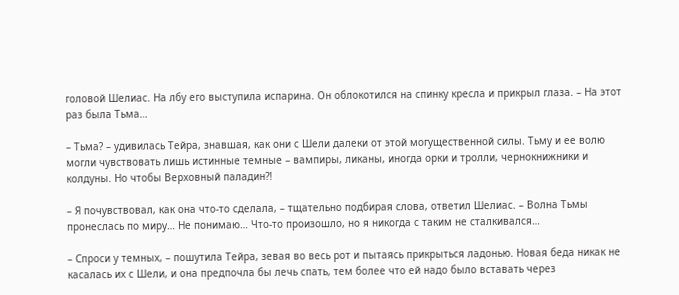головой Шелиас. На лбу его выступила испарина. Он облокотился на спинку кресла и прикрыл глаза. – На этот раз была Тьма…

– Тьма? – удивилась Тейра, знавшая, как они с Шели далеки от этой могущественной силы. Тьму и ее волю могли чувствовать лишь истинные темные – вампиры, ликаны, иногда орки и тролли, чернокнижники и колдуны. Но чтобы Верховный паладин?!

– Я почувствовал, как она что-то сделала, – тщательно подбирая слова, ответил Шелиас. – Волна Тьмы пронеслась по миру… Не понимаю… Что-то произошло, но я никогда с таким не сталкивался…

– Спроси у темных, – пошутила Тейра, зевая во весь рот и пытаясь прикрыться ладонью. Новая беда никак не касалась их с Шели, и она предпочла бы лечь спать, тем более что ей надо было вставать через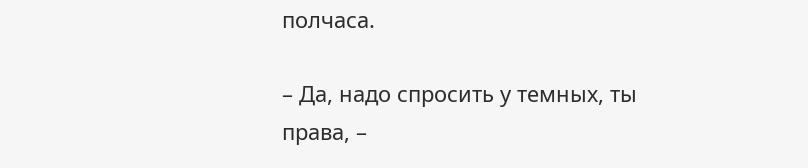полчаса.

– Да, надо спросить у темных, ты права, –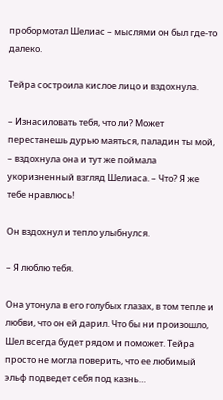пробормотал Шелиас – мыслями он был где-то далеко.

Тейра состроила кислое лицо и вздохнула.

– Изнасиловать тебя, что ли? Может перестанешь дурью маяться, паладин ты мой, – вздохнула она и тут же поймала укоризненный взгляд Шелиаса. – Что? Я же тебе нравлюсь!

Он вздохнул и тепло улыбнулся.

– Я люблю тебя.

Она утонула в его голубых глазах, в том тепле и любви, что он ей дарил. Что бы ни произошло, Шел всегда будет рядом и поможет. Тейра просто не могла поверить, что ее любимый эльф подведет себя под казнь…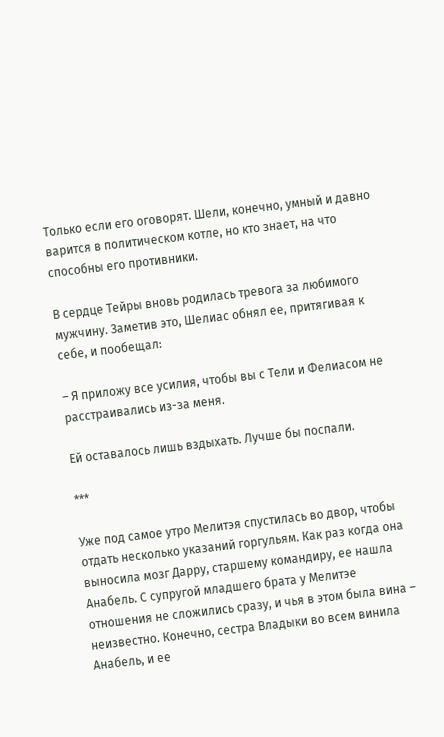Только если его оговорят. Шели, конечно, умный и давно варится в политическом котле, но кто знает, на что способны его противники.

В сердце Тейры вновь родилась тревога за любимого мужчину. Заметив это, Шелиас обнял ее, притягивая к себе, и пообещал:

– Я приложу все усилия, чтобы вы с Тели и Фелиасом не расстраивались из-за меня.

Ей оставалось лишь вздыхать. Лучше бы поспали.

***

Уже под самое утро Мелитэя спустилась во двор, чтобы отдать несколько указаний горгульям. Как раз когда она выносила мозг Дарру, старшему командиру, ее нашла Анабель. С супругой младшего брата у Мелитэе отношения не сложились сразу, и чья в этом была вина – неизвестно. Конечно, сестра Владыки во всем винила Анабель, и ее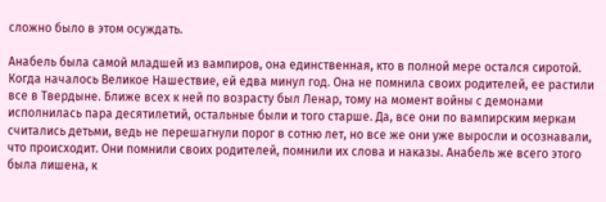сложно было в этом осуждать.

Анабель была самой младшей из вампиров, она единственная, кто в полной мере остался сиротой. Когда началось Великое Нашествие, ей едва минул год. Она не помнила своих родителей, ее растили все в Твердыне. Ближе всех к ней по возрасту был Ленар, тому на момент войны с демонами исполнилась пара десятилетий, остальные были и того старше. Да, все они по вампирским меркам считались детьми, ведь не перешагнули порог в сотню лет, но все же они уже выросли и осознавали, что происходит. Они помнили своих родителей, помнили их слова и наказы. Анабель же всего этого была лишена, к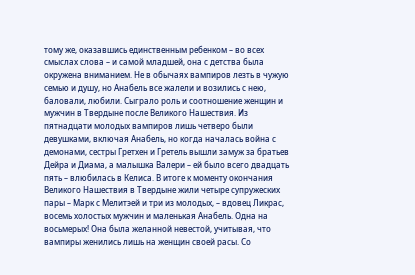тому же, оказавшись единственным ребенком – во всех смыслах слова – и самой младшей, она с детства была окружена вниманием. Не в обычаях вампиров лезть в чужую семью и душу, но Анабель все жалели и возились с нею, баловали, любили. Сыграло роль и соотношение женщин и мужчин в Твердыне после Великого Нашествия. Из пятнадцати молодых вампиров лишь четверо были девушками, включая Анабель, но когда началась война с демонами, сестры Гретхен и Гретель вышли замуж за братьев Дейра и Диама, а малышка Валери – ей было всего двадцать пять – влюбилась в Келиса. В итоге к моменту окончания Великого Нашествия в Твердыне жили четыре супружеских пары – Марк с Мелитэей и три из молодых, – вдовец Ликрас, восемь холостых мужчин и маленькая Анабель. Одна на восьмерых! Она была желанной невестой, учитывая, что вампиры женились лишь на женщин своей расы. Со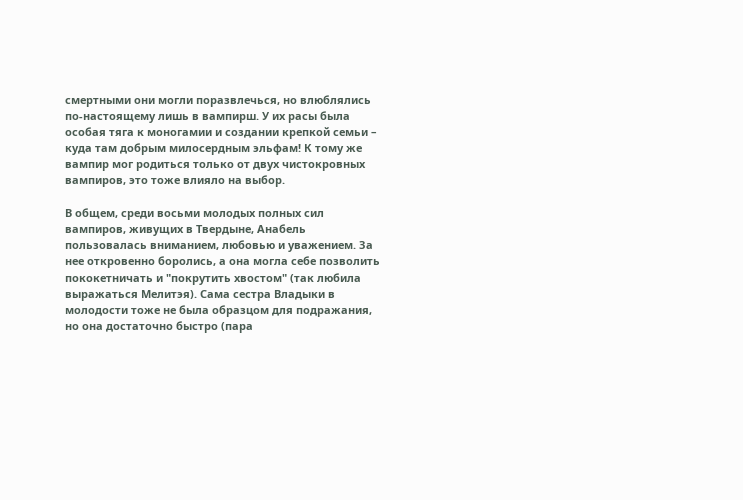смертными они могли поразвлечься, но влюблялись по-настоящему лишь в вампирш. У их расы была особая тяга к моногамии и создании крепкой семьи – куда там добрым милосердным эльфам! К тому же вампир мог родиться только от двух чистокровных вампиров, это тоже влияло на выбор.

В общем, среди восьми молодых полных сил вампиров, живущих в Твердыне, Анабель пользовалась вниманием, любовью и уважением. За нее откровенно боролись, а она могла себе позволить пококетничать и "покрутить хвостом" (так любила выражаться Мелитэя). Сама сестра Владыки в молодости тоже не была образцом для подражания, но она достаточно быстро (пара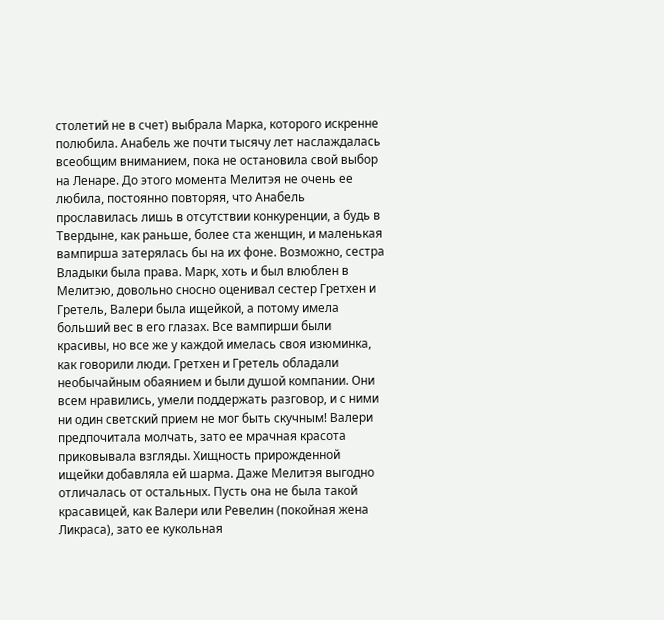столетий не в счет) выбрала Марка, которого искренне полюбила. Анабель же почти тысячу лет наслаждалась всеобщим вниманием, пока не остановила свой выбор на Ленаре. До этого момента Мелитэя не очень ее любила, постоянно повторяя, что Анабель прославилась лишь в отсутствии конкуренции, а будь в Твердыне, как раньше, более ста женщин, и маленькая вампирша затерялась бы на их фоне. Возможно, сестра Владыки была права. Марк, хоть и был влюблен в Мелитэю, довольно сносно оценивал сестер Гретхен и Гретель, Валери была ищейкой, а потому имела больший вес в его глазах. Все вампирши были красивы, но все же у каждой имелась своя изюминка, как говорили люди. Гретхен и Гретель обладали необычайным обаянием и были душой компании. Они всем нравились, умели поддержать разговор, и с ними ни один светский прием не мог быть скучным! Валери предпочитала молчать, зато ее мрачная красота приковывала взгляды. Хищность прирожденной ищейки добавляла ей шарма. Даже Мелитэя выгодно отличалась от остальных. Пусть она не была такой красавицей, как Валери или Ревелин (покойная жена Ликраса), зато ее кукольная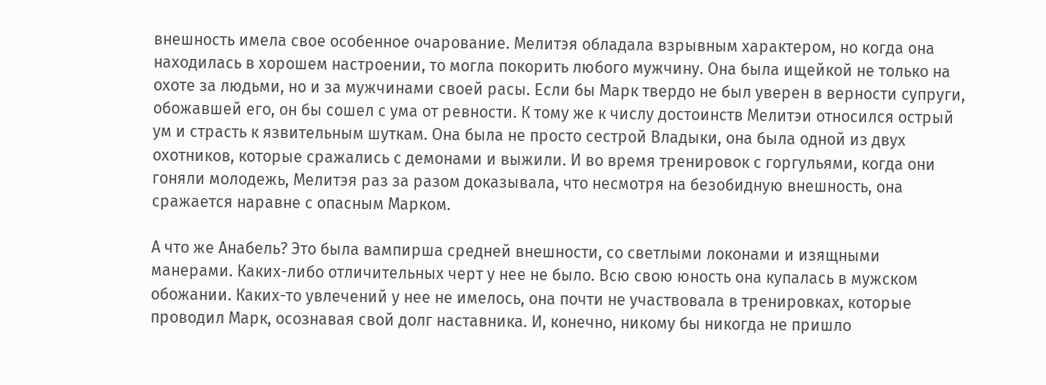внешность имела свое особенное очарование. Мелитэя обладала взрывным характером, но когда она находилась в хорошем настроении, то могла покорить любого мужчину. Она была ищейкой не только на охоте за людьми, но и за мужчинами своей расы. Если бы Марк твердо не был уверен в верности супруги, обожавшей его, он бы сошел с ума от ревности. К тому же к числу достоинств Мелитэи относился острый ум и страсть к язвительным шуткам. Она была не просто сестрой Владыки, она была одной из двух охотников, которые сражались с демонами и выжили. И во время тренировок с горгульями, когда они гоняли молодежь, Мелитэя раз за разом доказывала, что несмотря на безобидную внешность, она сражается наравне с опасным Марком.

А что же Анабель? Это была вампирша средней внешности, со светлыми локонами и изящными манерами. Каких-либо отличительных черт у нее не было. Всю свою юность она купалась в мужском обожании. Каких-то увлечений у нее не имелось, она почти не участвовала в тренировках, которые проводил Марк, осознавая свой долг наставника. И, конечно, никому бы никогда не пришло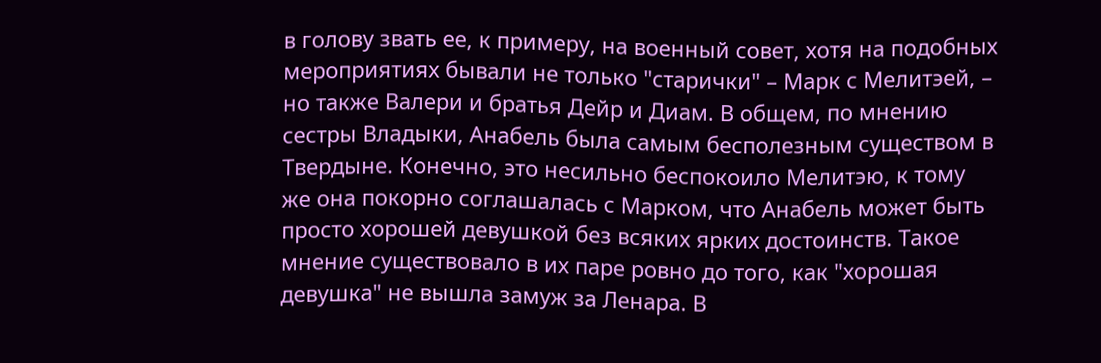в голову звать ее, к примеру, на военный совет, хотя на подобных мероприятиях бывали не только "старички" – Марк с Мелитэей, – но также Валери и братья Дейр и Диам. В общем, по мнению сестры Владыки, Анабель была самым бесполезным существом в Твердыне. Конечно, это несильно беспокоило Мелитэю, к тому же она покорно соглашалась с Марком, что Анабель может быть просто хорошей девушкой без всяких ярких достоинств. Такое мнение существовало в их паре ровно до того, как "хорошая девушка" не вышла замуж за Ленара. В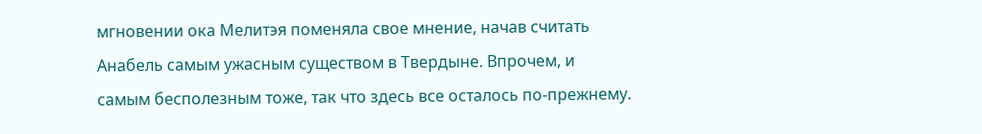мгновении ока Мелитэя поменяла свое мнение, начав считать Анабель самым ужасным существом в Твердыне. Впрочем, и самым бесполезным тоже, так что здесь все осталось по-прежнему.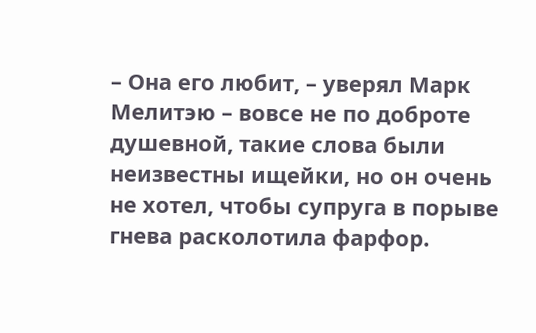– Она его любит, – уверял Марк Мелитэю – вовсе не по доброте душевной, такие слова были неизвестны ищейки, но он очень не хотел, чтобы супруга в порыве гнева расколотила фарфор.